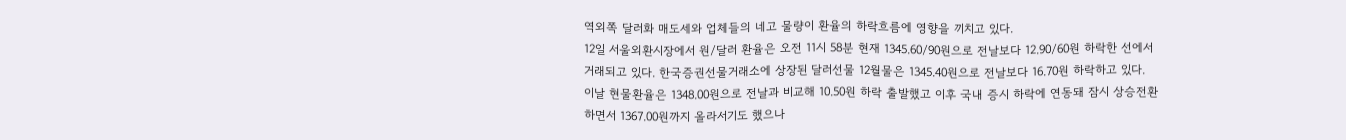역외쪽 달러화 매도세와 업체들의 네고 물량이 환율의 하락흐름에 영향을 끼치고 있다.
12일 서울외환시장에서 원/달러 환율은 오전 11시 58분 현재 1345.60/90원으로 전날보다 12.90/60원 하락한 선에서 거래되고 있다. 한국증권선물거래소에 상장된 달러선물 12월물은 1345.40원으로 전날보다 16.70원 하락하고 있다.
이날 현물환율은 1348.00원으로 전날과 비교해 10.50원 하락 출발했고 이후 국내 증시 하락에 연동돼 잠시 상승전환하면서 1367.00원까지 올라서기도 했으나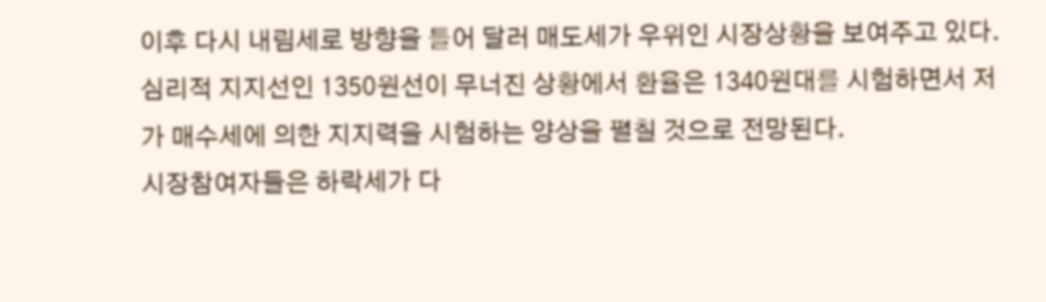이후 다시 내림세로 방향을 틀어 달러 매도세가 우위인 시장상황을 보여주고 있다.
심리적 지지선인 1350원선이 무너진 상황에서 환율은 1340원대를 시험하면서 저가 매수세에 의한 지지력을 시험하는 양상을 펼칠 것으로 전망된다.
시장참여자들은 하락세가 다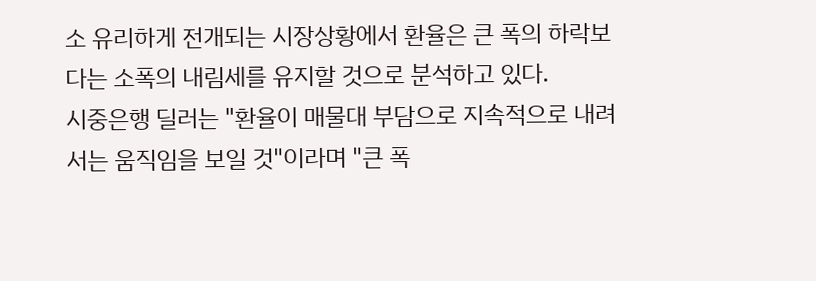소 유리하게 전개되는 시장상황에서 환율은 큰 폭의 하락보다는 소폭의 내림세를 유지할 것으로 분석하고 있다.
시중은행 딜러는 "환율이 매물대 부담으로 지속적으로 내려서는 움직임을 보일 것"이라며 "큰 폭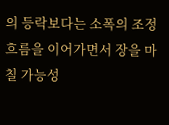의 등락보다는 소폭의 조정 흐름을 이어가면서 장을 마칠 가능성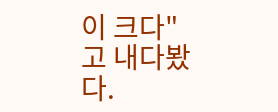이 크다"고 내다봤다.